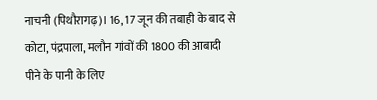नाचनी (पिथौरागढ़)। 16, 17 जून की तबाही के बाद से कोटा, पंद्रपाला, मलौन गांवों की 1800 की आबादी पीने के पानी के लिए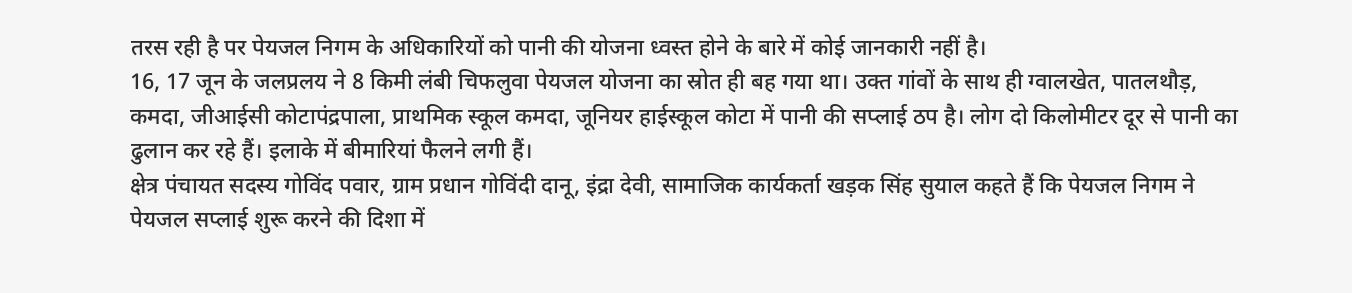तरस रही है पर पेयजल निगम के अधिकारियों को पानी की योजना ध्वस्त होने के बारे में कोई जानकारी नहीं है।
16, 17 जून के जलप्रलय ने 8 किमी लंबी चिफलुवा पेयजल योजना का स्रोत ही बह गया था। उक्त गांवों के साथ ही ग्वालखेत, पातलथौड़, कमदा, जीआईसी कोटापंद्रपाला, प्राथमिक स्कूल कमदा, जूनियर हाईस्कूल कोटा में पानी की सप्लाई ठप है। लोग दो किलोमीटर दूर से पानी का ढुलान कर रहे हैं। इलाके में बीमारियां फैलने लगी हैं।
क्षेत्र पंचायत सदस्य गोविंद पवार, ग्राम प्रधान गोविंदी दानू, इंद्रा देवी, सामाजिक कार्यकर्ता खड़क सिंह सुयाल कहते हैं कि पेयजल निगम ने पेयजल सप्लाई शुरू करने की दिशा में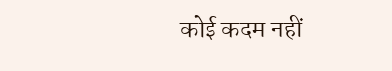कोई कदम नहीं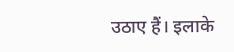उठाए हैं। इलाके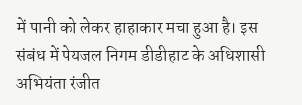में पानी को लेकर हाहाकार मचा हुआ है। इस संबंध में पेयजल निगम डीडीहाट के अधिशासी अभियंता रंजीत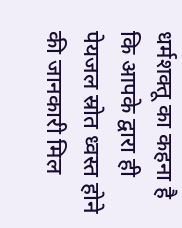धर्मशक्तू का कहना है कि आपके द्वारा ही पेयजल स्रोत ध्वस्त होने की जानकारी मिल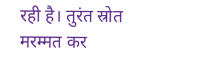रही है। तुरंत स्रोत मरम्मत कर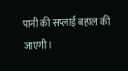पानी की सप्लाई बहाल की जाएगी।